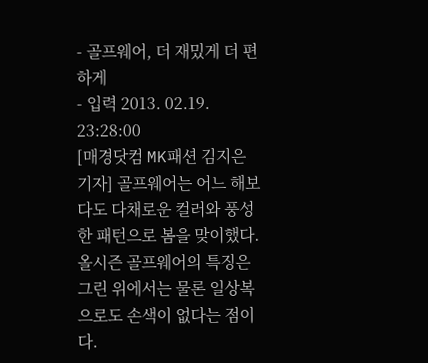- 골프웨어, 더 재밌게 더 편하게
- 입력 2013. 02.19. 23:28:00
[매경닷컴 MK패션 김지은 기자] 골프웨어는 어느 해보다도 다채로운 컬러와 풍성한 패턴으로 봄을 맞이했다.
올시즌 골프웨어의 특징은 그린 위에서는 물론 일상복으로도 손색이 없다는 점이다.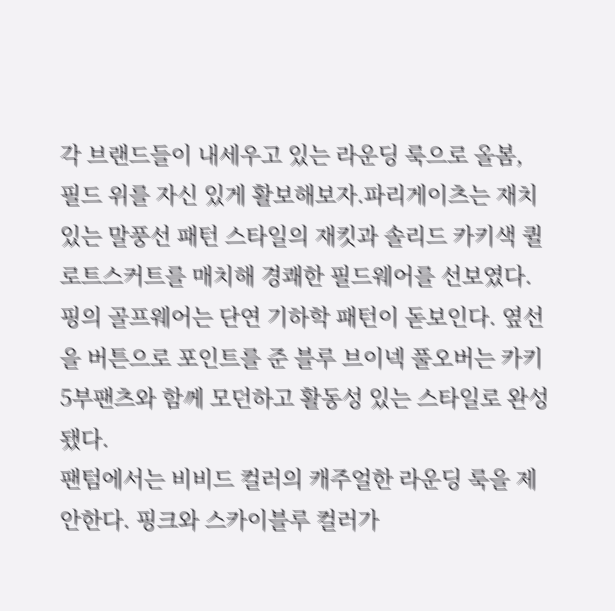각 브랜드들이 내세우고 있는 라운딩 룩으로 올봄, 필드 위를 자신 있게 활보해보자.파리게이츠는 재치있는 말풍선 패턴 스타일의 재킷과 솔리드 카키색 퀼로트스커트를 매치해 경쾌한 필드웨어를 선보였다.
핑의 골프웨어는 단연 기하학 패턴이 돋보인다. 옆선을 버튼으로 포인트를 준 블루 브이넥 풀오버는 카키 5부팬츠와 함께 모던하고 활동성 있는 스타일로 완성됐다.
팬텀에서는 비비드 컬러의 캐주얼한 라운딩 룩을 제안한다. 핑크와 스카이블루 컬러가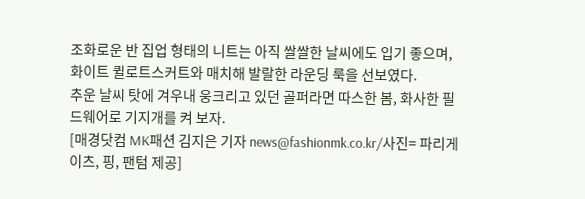조화로운 반 집업 형태의 니트는 아직 쌀쌀한 날씨에도 입기 좋으며, 화이트 퀼로트스커트와 매치해 발랄한 라운딩 룩을 선보였다.
추운 날씨 탓에 겨우내 웅크리고 있던 골퍼라면 따스한 봄, 화사한 필드웨어로 기지개를 켜 보자.
[매경닷컴 MK패션 김지은 기자 news@fashionmk.co.kr/사진= 파리게이츠, 핑, 팬텀 제공]